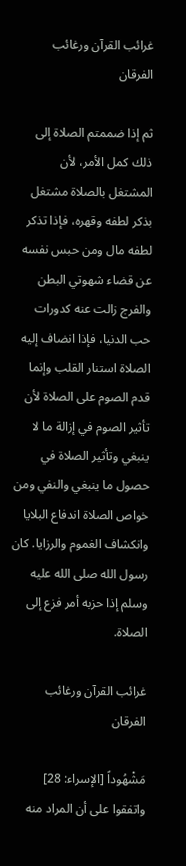غرائب القرآن ورغائب الفرقان

ثم إذا ضممتم الصلاة إلى ذلك كمل الأمر، لأن المشتغل بالصلاة مشتغل بذكر لطفه وقهره، فإذا تذكر لطفه مال ومن حبس نفسه عن قضاء شهوتي البطن والفرج زالت عنه كدورات حب الدنيا، فإذا انضاف إليه الصلاة استنار القلب وإنما قدم الصوم على الصلاة لأن تأثير الصوم في إزالة ما لا ينبغي وتأثير الصلاة في حصول ما ينبغي والنفي ومن خواص الصلاة اندفاع البلايا وانكشاف الغموم والرزايا. كان رسول الله صلى الله عليه وسلم إذا حزبه أمر فزع إلى الصلاة.

غرائب القرآن ورغائب الفرقان

مَشْهُوداً [الإسراء: 28] واتفقوا على أن المراد منه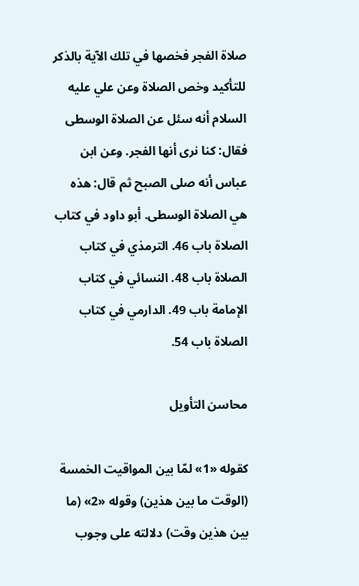صلاة الفجر فخصها في تلك الآية بالذكر للتأكيد وخص الصلاة وعن علي عليه السلام أنه سئل عن الصلاة الوسطى فقال: كنا نرى أنها الفجر. وعن ابن عباس أنه صلى الصبح ثم قال: هذه هي الصلاة الوسطى. أبو داود في كتاب الصلاة باب 46. الترمذي في كتاب الصلاة باب 48. النسائي في كتاب الإمامة باب 49. الدارمي في كتاب الصلاة باب 54.

محاسن التأويل

كقوله «1» لمّا بين المواقيت الخمسة (الوقت ما بين هذين) وقوله «2» (ما بين هذين وقت) دلالته على وجوب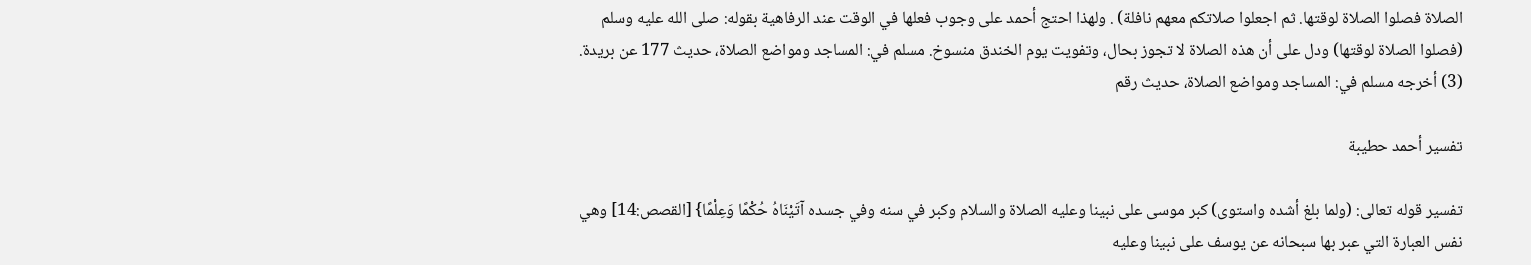الصلاة فصلوا الصلاة لوقتها. ثم اجعلوا صلاتكم معهم نافلة) . ولهذا احتج أحمد على وجوب فعلها في الوقت عند الرفاهية بقوله: صلى الله عليه وسلم (فصلوا الصلاة لوقتها) ودل على أن هذه الصلاة لا تجوز بحال، وتفويت يوم الخندق منسوخ. مسلم في: المساجد ومواضع الصلاة، حديث 177 عن بريدة. (3) أخرجه مسلم في: المساجد ومواضع الصلاة، حديث رقم

تفسير أحمد حطيبة

تفسير قوله تعالى: (ولما بلغ أشده واستوى) كبر موسى على نبينا وعليه الصلاة والسلام وكبر في سنه وفي جسده آتَيْنَاهُ حُكْمًا وَعِلْمًا} [القصص:14] وهي نفس العبارة التي عبر بها سبحانه عن يوسف على نبينا وعليه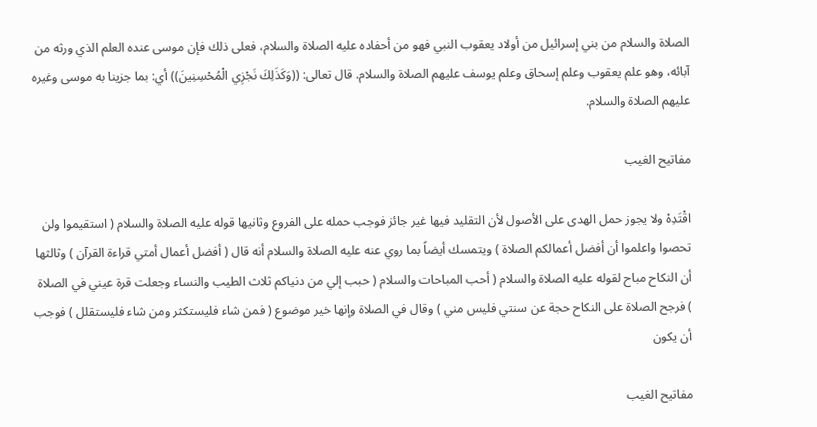الصلاة والسلام من بني إسرائيل من أولاد يعقوب النبي فهو من أحفاده عليه الصلاة والسلام، فعلى ذلك فإن موسى عنده العلم الذي ورثه من آبائه، وهو علم يعقوب وعلم إسحاق وعلم يوسف عليهم الصلاة والسلام. قال تعالى: ((وَكَذَلِكَ نَجْزِي الْمُحْسِنِينَ)) أي: بما جزينا به موسى وغيره عليهم الصلاة والسلام.

مفاتيح الغيب

اقْتَدِهْ ولا يجوز حمل الهدى على الأصول لأن التقليد فيها غير جائز فوجب حمله على الفروع وثانيها قوله عليه الصلاة والسلام ( استقيموا ولن تحصوا واعلموا أن أفضل أعمالكم الصلاة ) ويتمسك أيضاً بما روي عنه عليه الصلاة والسلام أنه قال ( أفضل أعمال أمتي قراءة القرآن ) وثالثها أن النكاح مباح لقوله عليه الصلاة والسلام ( أحب المباحات والسلام ( حبب إلي من دنياكم ثلاث الطيب والنساء وجعلت قرة عيني في الصلاة ) فرجح الصلاة على النكاح حجة عن سنتي فليس مني ) وقال في الصلاة وإنها خير موضوع ( فمن شاء فليستكثر ومن شاء فليستقلل ) فوجب أن يكون

مفاتيح الغيب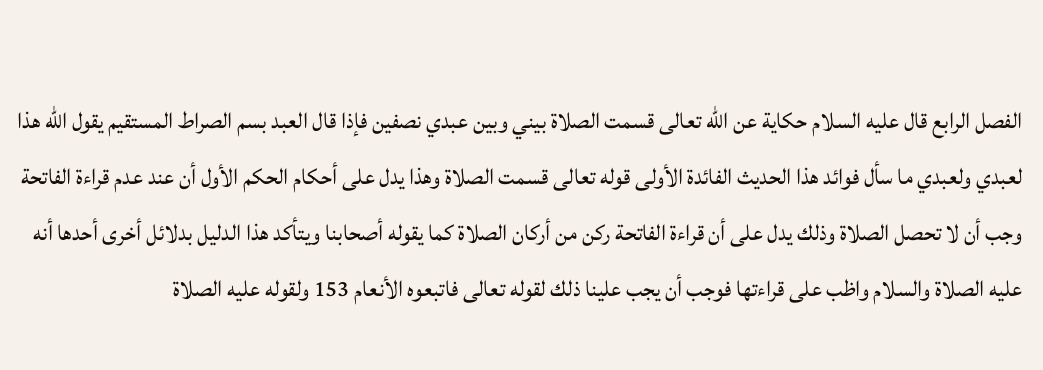الفصل الرابع قال عليه السلام حكاية عن الله تعالى قسمت الصلاة بيني وبين عبدي نصفين فإذا قال العبد بسم الصراط المستقيم يقول الله هذا لعبدي ولعبدي ما سأل فوائد هذا الحديث الفائدة الأولى قوله تعالى قسمت الصلاة وهذا يدل على أحكام الحكم الأول أن عند عدم قراءة الفاتحة وجب أن لا تحصل الصلاة وذلك يدل على أن قراءة الفاتحة ركن من أركان الصلاة كما يقوله أصحابنا ويتأكد هذا الدليل بدلائل أخرى أحدها أنه عليه الصلاة والسلام واظب على قراءتها فوجب أن يجب علينا ذلك لقوله تعالى فاتبعوه الأنعام 153 ولقوله عليه الصلاة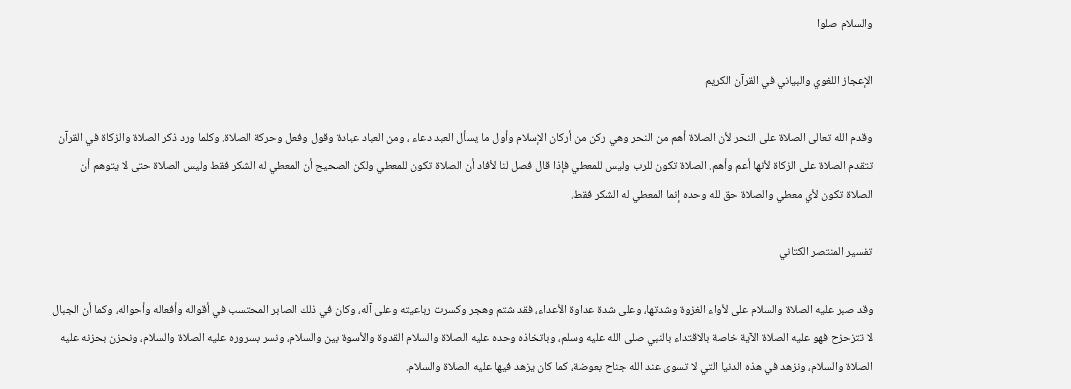والسلام صلوا

الإعجاز اللغوي والبياني في القرآن الكريم

وقدم الله تعالى الصلاة على النحر لأن الصلاة أهم من النحر وهي ركن من أركان الإسلام وأول ما يسأل العبد دعاء ، ومن العباد عبادة وقول وفعل وحركة الصلاة. وكلما ورد ذكر الصلاة والزكاة في القرآن تتقدم الصلاة على الزكاة لأنها أعم وأهم. الصلاة تكون للرب وليس للمعطي فإذا قال فصل لنا لأفاد أن الصلاة تكون للمعطي ولكن الصحيح أن المعطي له الشكر فقط وليس الصلاة حتى لا يتوهم أن الصلاة تكون لأي معطي والصلاة حق لله وحده إنما المعطي له الشكر فقط.

تفسير المنتصر الكتاني

وقد صبر عليه الصلاة والسلام على لأواء الغزوة وشدتها، وعلى شدة عداوة الأعداء، فقد شتم وهجر وكسرت رباعيته وعلى آله، وكان في ذلك الصابر المحتسب في أقواله وأفعاله وأحواله، وكما أن الجبال لا تتزحزح فهو عليه الصلاة الآية خاصة بالاقتداء بالنبي صلى الله عليه وسلم، وباتخاذه وحده عليه الصلاة والسلام القدوة والأسوة بين والسلام، ونسر بسروره عليه الصلاة والسلام، ونحزن بحزنه عليه الصلاة والسلام، ونزهد في هذه الدنيا التي لا تسوى عند الله جناح بعوضة، كما كان يزهد فيها عليه الصلاة والسلام.